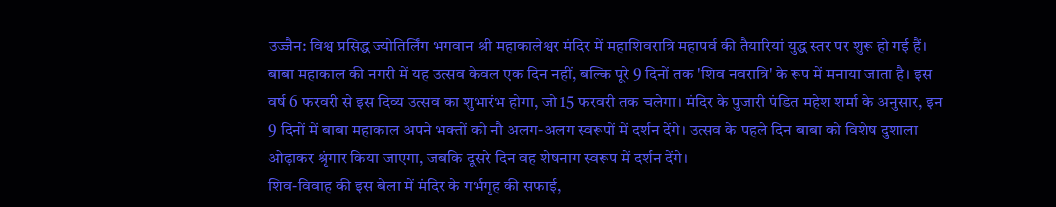उज्जैन: विश्व प्रसिद्ध ज्योतिर्लिंग भगवान श्री महाकालेश्वर मंदिर में महाशिवरात्रि महापर्व की तैयारियां युद्ध स्तर पर शुरू हो गई हैं। बाबा महाकाल की नगरी में यह उत्सव केवल एक दिन नहीं, बल्कि पूरे 9 दिनों तक 'शिव नवरात्रि' के रूप में मनाया जाता है। इस वर्ष 6 फरवरी से इस दिव्य उत्सव का शुभारंभ होगा, जो 15 फरवरी तक चलेगा। मंदिर के पुजारी पंडित महेश शर्मा के अनुसार, इन 9 दिनों में बाबा महाकाल अपने भक्तों को नौ अलग-अलग स्वरूपों में दर्शन देंगे। उत्सव के पहले दिन बाबा को विशेष दुशाला ओढ़ाकर श्रृंगार किया जाएगा, जबकि दूसरे दिन वह शेषनाग स्वरूप में दर्शन देंगे।
शिव-विवाह की इस बेला में मंदिर के गर्भगृह की सफाई,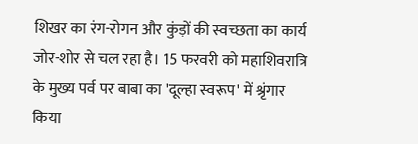शिखर का रंग-रोगन और कुंड़ों की स्वच्छता का कार्य जोर-शोर से चल रहा है। 15 फरवरी को महाशिवरात्रि के मुख्य पर्व पर बाबा का 'दूल्हा स्वरूप' में श्रृंगार किया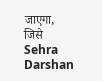जाएगा, जिसे Sehra Darshan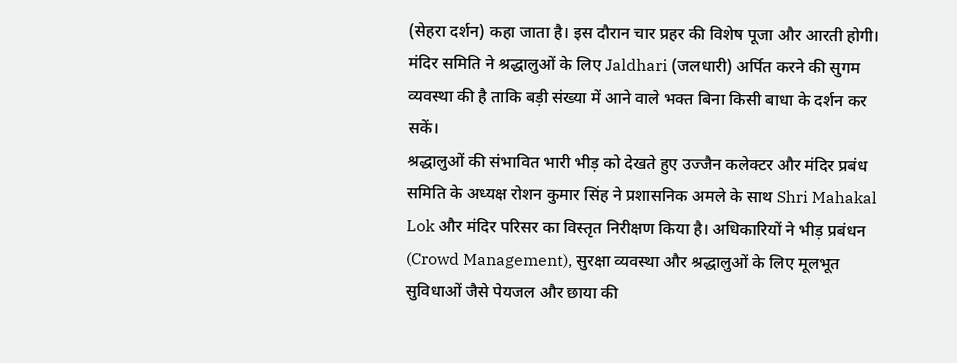(सेहरा दर्शन) कहा जाता है। इस दौरान चार प्रहर की विशेष पूजा और आरती होगी। मंदिर समिति ने श्रद्धालुओं के लिए Jaldhari (जलधारी) अर्पित करने की सुगम व्यवस्था की है ताकि बड़ी संख्या में आने वाले भक्त बिना किसी बाधा के दर्शन कर सकें।
श्रद्धालुओं की संभावित भारी भीड़ को देखते हुए उज्जैन कलेक्टर और मंदिर प्रबंध समिति के अध्यक्ष रोशन कुमार सिंह ने प्रशासनिक अमले के साथ Shri Mahakal Lok और मंदिर परिसर का विस्तृत निरीक्षण किया है। अधिकारियों ने भीड़ प्रबंधन (Crowd Management), सुरक्षा व्यवस्था और श्रद्धालुओं के लिए मूलभूत सुविधाओं जैसे पेयजल और छाया की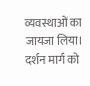व्यवस्थाओं का जायजा लिया। दर्शन मार्ग को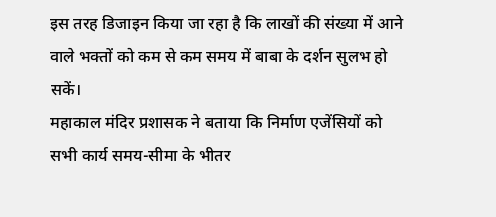इस तरह डिजाइन किया जा रहा है कि लाखों की संख्या में आने वाले भक्तों को कम से कम समय में बाबा के दर्शन सुलभ हो सकें।
महाकाल मंदिर प्रशासक ने बताया कि निर्माण एजेंसियों को सभी कार्य समय-सीमा के भीतर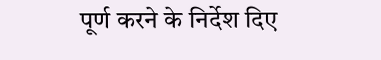पूर्ण करने के निर्देश दिए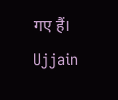गए हैं। Ujjain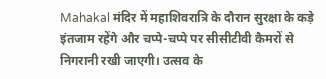Mahakal मंदिर में महाशिवरात्रि के दौरान सुरक्षा के कड़े इंतजाम रहेंगे और चप्पे-चप्पे पर सीसीटीवी कैमरों से निगरानी रखी जाएगी। उत्सव के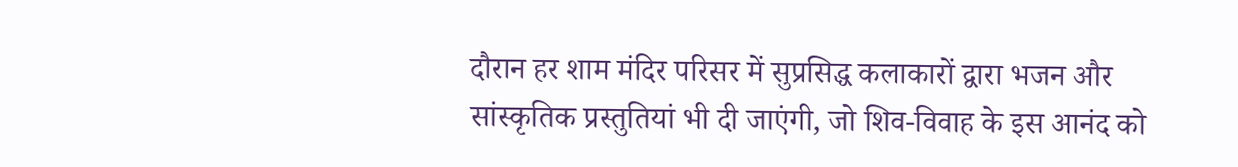दौरान हर शाम मंदिर परिसर में सुप्रसिद्ध कलाकारों द्वारा भजन और सांस्कृतिक प्रस्तुतियां भी दी जाएंगी, जो शिव-विवाह के इस आनंद को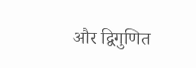और द्विगुणित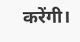करेंगी।